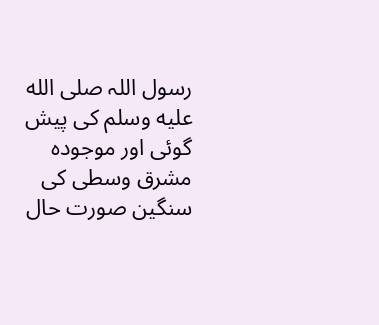رسول اللہ صلى الله عليه وسلم کی پیش گوئی اور موجودہ مشرق وسطی کی سنگین صورت حال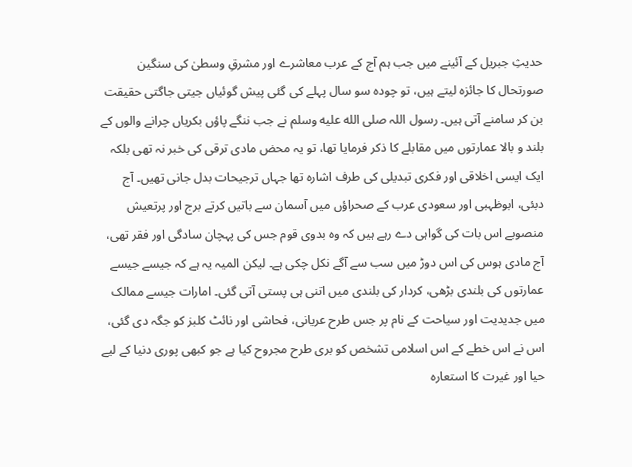حدیثِ جبریل کے آئینے میں جب ہم آج کے عرب معاشرے اور مشرقِ وسطیٰ کی سنگین صورتحال کا جائزہ لیتے ہیں، تو چودہ سو سال پہلے کی گئی پیش گوئیاں جیتی جاگتی حقیقت بن کر سامنے آتی ہیں۔ رسول اللہ صلى الله عليه وسلم نے جب ننگے پاؤں بکریاں چرانے والوں کے بلند و بالا عمارتوں میں مقابلے کا ذکر فرمایا تھا، تو یہ محض مادی ترقی کی خبر نہ تھی بلکہ ایک ایسی اخلاقی اور فکری تبدیلی کی طرف اشارہ تھا جہاں ترجیحات بدل جانی تھیں۔ آج دبئی، ابوظہبی اور سعودی عرب کے صحراؤں میں آسمان سے باتیں کرتے برج اور پرتعیش منصوبے اس بات کی گواہی دے رہے ہیں کہ وہ بدوی قوم جس کی پہچان سادگی اور فقر تھی، آج مادی ہوس کی اس دوڑ میں سب سے آگے نکل چکی ہے۔ لیکن المیہ یہ ہے کہ جیسے جیسے عمارتوں کی بلندی بڑھی، کردار کی بلندی میں اتنی ہی پستی آتی گئی۔ امارات جیسے ممالک میں جدیدیت اور سیاحت کے نام پر جس طرح عریانی، فحاشی اور نائٹ کلبز کو جگہ دی گئی، اس نے اس خطے کے اس اسلامی تشخص کو بری طرح مجروح کیا ہے جو کبھی پوری دنیا کے لیے حیا اور غیرت کا استعارہ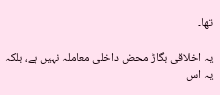تھا۔

یہ اخلاقی بگاڑ محض داخلی معاملہ نہیں ہے، بلکہ یہ اس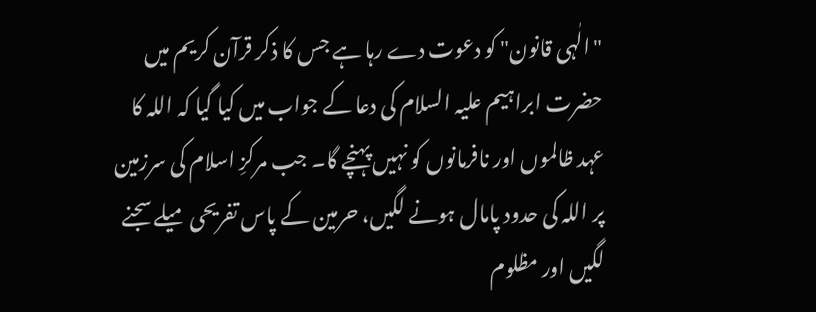"الٰہی قانون" کو دعوت دے رہا ہے جس کا ذکر قرآن کریم میں حضرت ابراہیم علیہ السلام کی دعا کے جواب میں کیا گیا کہ اللہ کا عہد ظالموں اور نافرمانوں کو نہیں پہنچے گا۔ جب مرکزِ اسلام کی سرزمین پر اللہ کی حدود پامال ہونے لگیں، حرمین کے پاس تفریحی میلے سجنے لگیں اور مظلوم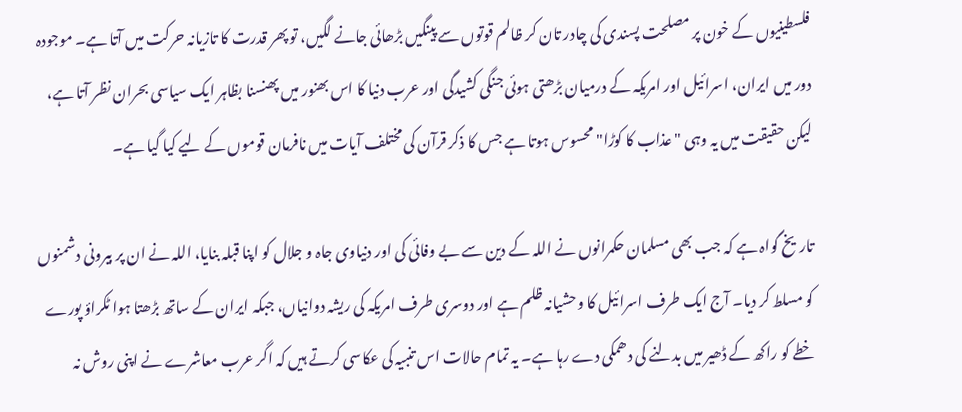فلسطینیوں کے خون پر مصلحت پسندی کی چادر تان کر ظالم قوتوں سے پینگیں بڑھائی جانے لگیں، تو پھر قدرت کا تازیانہ حرکت میں آتا ہے۔ موجودہ دور میں ایران، اسرائیل اور امریکہ کے درمیان بڑھتی ہوئی جنگی کشیدگی اور عرب دنیا کا اس بھنور میں پھنسنا بظاہر ایک سیاسی بحران نظر آتا ہے، لیکن حقیقت میں یہ وہی "عذاب کا کوڑا" محسوس ہوتا ہے جس کا ذکر قرآن کی مختلف آیات میں نافرمان قوموں کے لیے کیا گیا ہے۔

تاریخ گواہ ہے کہ جب بھی مسلمان حکمرانوں نے اللہ کے دین سے بے وفائی کی اور دنیاوی جاہ و جلال کو اپنا قبلہ بنایا، اللہ نے ان پر بیرونی دشمنوں کو مسلط کر دیا۔ آج ایک طرف اسرائیل کا وحشیانہ ظلم ہے اور دوسری طرف امریکہ کی ریشہ دوانیاں، جبکہ ایران کے ساتھ بڑھتا ہوا ٹکراؤ پورے خطے کو راکھ کے ڈھیر میں بدلنے کی دھمکی دے رہا ہے۔ یہ تمام حالات اس تنبیہ کی عکاسی کرتے ہیں کہ اگر عرب معاشرے نے اپنی روش نہ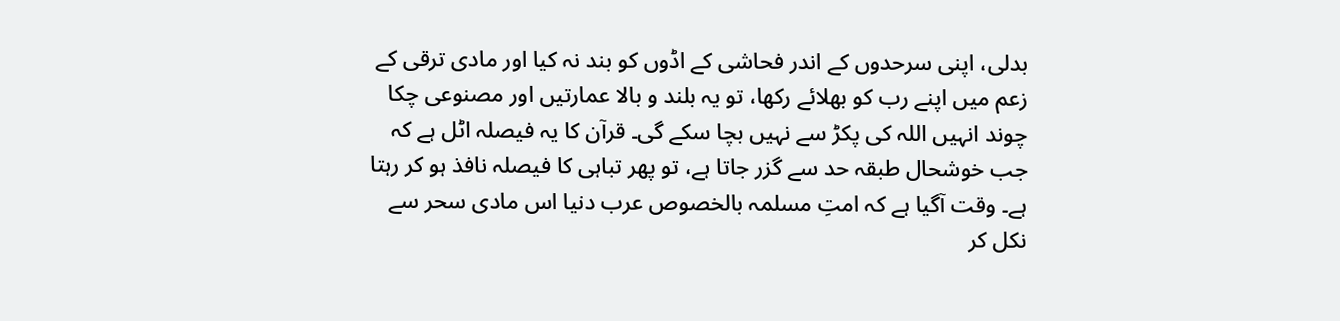بدلی، اپنی سرحدوں کے اندر فحاشی کے اڈوں کو بند نہ کیا اور مادی ترقی کے زعم میں اپنے رب کو بھلائے رکھا، تو یہ بلند و بالا عمارتیں اور مصنوعی چکا چوند انہیں اللہ کی پکڑ سے نہیں بچا سکے گی۔ قرآن کا یہ فیصلہ اٹل ہے کہ جب خوشحال طبقہ حد سے گزر جاتا ہے، تو پھر تباہی کا فیصلہ نافذ ہو کر رہتا ہے۔ وقت آگیا ہے کہ امتِ مسلمہ بالخصوص عرب دنیا اس مادی سحر سے نکل کر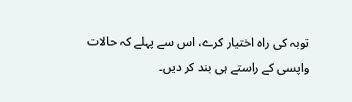توبہ کی راہ اختیار کرے، اس سے پہلے کہ حالات واپسی کے راستے ہی بند کر دیں۔